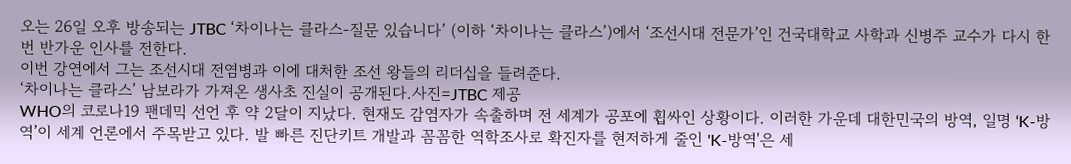오는 26일 오후 방송되는 JTBC ‘차이나는 클라스-질문 있습니다’ (이하 ‘차이나는 클라스’)에서 ‘조선시대 전문가’인 건국대학교 사학과 신병주 교수가 다시 한번 반가운 인사를 전한다.
이번 강연에서 그는 조선시대 전염병과 이에 대처한 조선 왕들의 리더십을 들려준다.
‘차이나는 클라스’ 남보라가 가져온 생사초 진실이 공개된다.사진=JTBC 제공
WHO의 코로나19 팬데믹 선언 후 약 2달이 지났다. 현재도 감염자가 속출하며 전 세계가 공포에 휩싸인 상황이다. 이러한 가운데 대한민국의 방역, 일명 ‘K-방역’이 세계 언론에서 주목받고 있다. 발 빠른 진단키트 개발과 꼼꼼한 역학조사로 확진자를 현저하게 줄인 'K-방역'은 세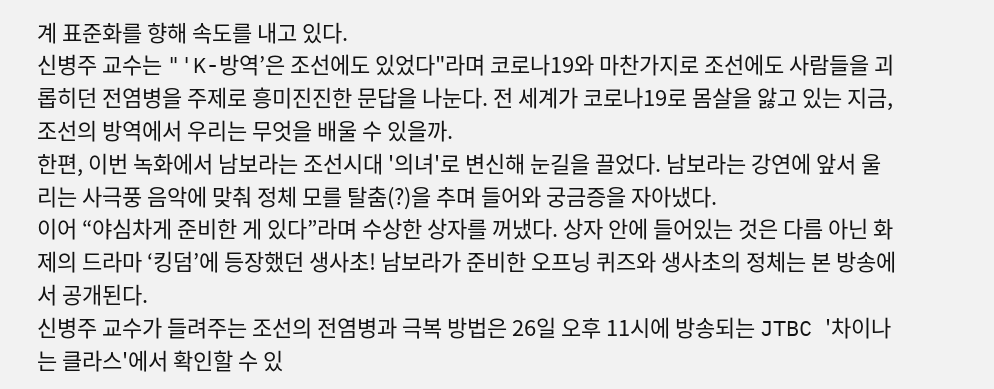계 표준화를 향해 속도를 내고 있다.
신병주 교수는 "'K-방역’은 조선에도 있었다"라며 코로나19와 마찬가지로 조선에도 사람들을 괴롭히던 전염병을 주제로 흥미진진한 문답을 나눈다. 전 세계가 코로나19로 몸살을 앓고 있는 지금, 조선의 방역에서 우리는 무엇을 배울 수 있을까.
한편, 이번 녹화에서 남보라는 조선시대 '의녀'로 변신해 눈길을 끌었다. 남보라는 강연에 앞서 울리는 사극풍 음악에 맞춰 정체 모를 탈춤(?)을 추며 들어와 궁금증을 자아냈다.
이어 “야심차게 준비한 게 있다”라며 수상한 상자를 꺼냈다. 상자 안에 들어있는 것은 다름 아닌 화제의 드라마 ‘킹덤’에 등장했던 생사초! 남보라가 준비한 오프닝 퀴즈와 생사초의 정체는 본 방송에서 공개된다.
신병주 교수가 들려주는 조선의 전염병과 극복 방법은 26일 오후 11시에 방송되는 JTBC '차이나는 클라스'에서 확인할 수 있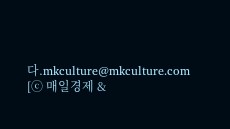다.mkculture@mkculture.com [ⓒ 매일경제 &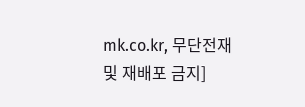mk.co.kr, 무단전재 및 재배포 금지]